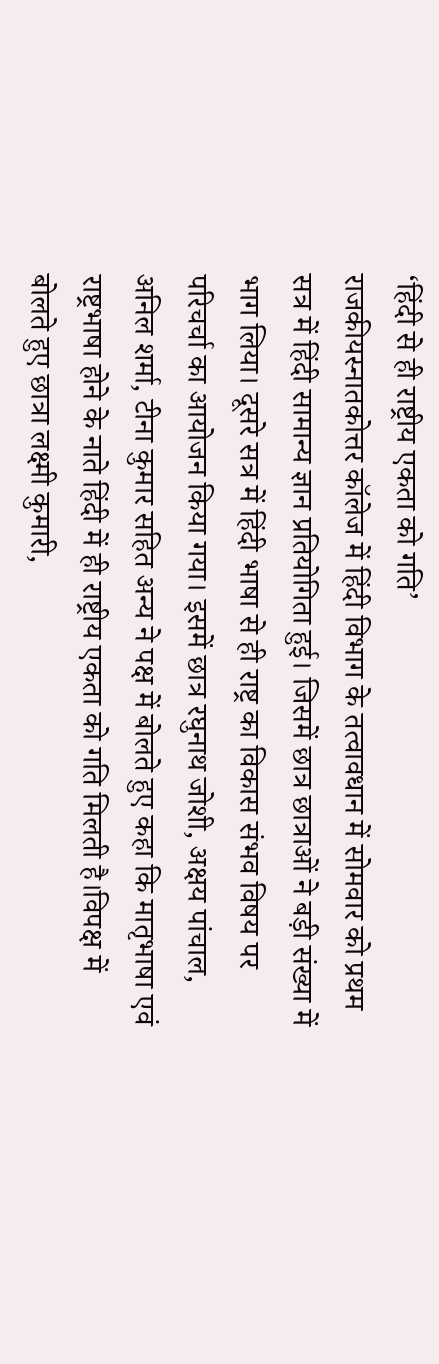‘हिंदी से ही राष्ट्रीय एकता को गति’
राजकीयस्नातकोत्तर कॉलेज में हिंदी विभाग के तत्वावधान में सोमवार को प्रथम सत्र में हिंदी सामान्य ज्ञान प्रतियोगिता हुई। जिसमें छात्र छात्राओं ने बड़ी संख्या में भाग लिया। दूसरे सत्र में हिंदी भाषा से ही राष्ट्र का विकास संभव विषय पर परिचर्चा का आयोजन किया गया। इसमें छात्र रघुनाथ जोशी, अक्षय पांचाल, अनिल शर्मा, टीना कुमार सहित अन्य ने पक्ष में बोलते हुए कहा कि मातृभाषा एवं राष्ट्रभाषा होने के नाते हिंदी में ही राष्ट्रीय एकता को गति मिलती है।विपक्ष में बोलते हुए छात्रा लक्ष्मी कुमारी,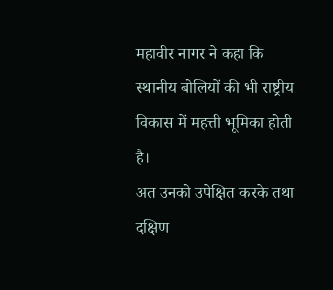महावीर नागर ने कहा कि स्थानीय बोलियों की भी राष्ट्रीय विकास में महत्ती भूमिका होती है।
अत उनको उपेक्षित करके तथा दक्षिण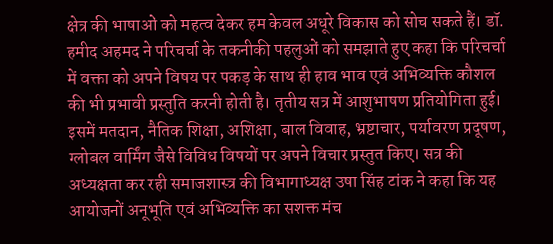क्षेत्र की भाषाओं को महत्व देकर हम केवल अधूरे विकास को सोच सकते हैं। डॉ. हमीद अहमद ने परिचर्चा के तकनीकी पहलुओं को समझाते हुए कहा कि परिचर्चा में वक्ता को अपने विषय पर पकड़ के साथ ही हाव भाव एवं अभिव्यक्ति कौशल की भी प्रभावी प्रस्तुति करनी होती है। तृतीय सत्र में आशुभाषण प्रतियोगिता हुई। इसमें मतदान, नैतिक शिक्षा, अशिक्षा, बाल विवाह, भ्रष्टाचार, पर्यावरण प्रदूषण, ग्लोबल वार्मिंग जैसे विविध विषयों पर अपने विचार प्रस्तुत किए। सत्र की अध्यक्षता कर रही समाजशास्त्र की विभागाध्यक्ष उषा सिंह टांक ने कहा कि यह आयोजनों अनूभूति एवं अभिव्यक्ति का सशक्त मंच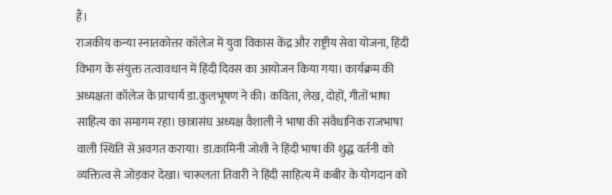हैं।
राजकीय कन्या स्नातकोत्तर कॉलेज में युवा विकास केंद्र और राष्ट्रीय सेवा योजना, हिंदी विभाग के संयुक्त तत्वावधान में हिंदी दिवस का आयोजन किया गया। कार्यक्रम की अध्यक्षता कॉलेज के प्राचार्य डा.कुलभूषण ने की। कविता, लेख, दोहों, गीतों भाषा साहित्य का समागम रहा। छात्रासंघ अध्यक्ष वैशाली ने भाषा की संवैधानिक राजभाषा वाली स्थिति से अवगत कराया। डा.कामिनी जोशी ने हिंदी भाषा की शुद्ध वर्तनी को व्यक्तित्व से जोड़कर देखा। चारूलता तिवारी ने हिंदी साहित्य में कबीर के योगदान को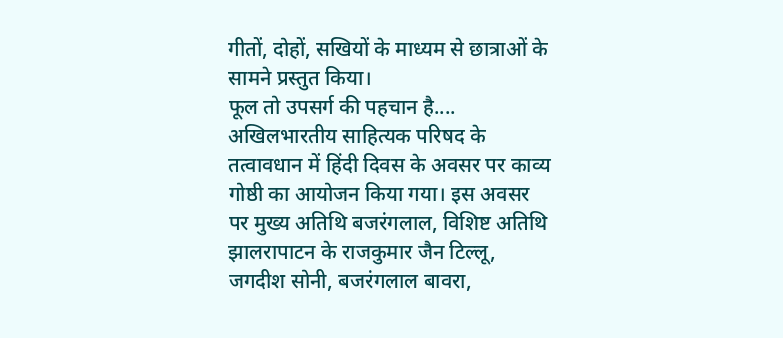गीतों, दोहों, सखियों के माध्यम से छात्राओं के सामने प्रस्तुत किया।
फूल तो उपसर्ग की पहचान है....
अखिलभारतीय साहित्यक परिषद के तत्वावधान में हिंदी दिवस के अवसर पर काव्य गोष्ठी का आयोजन किया गया। इस अवसर पर मुख्य अतिथि बजरंगलाल, विशिष्ट अतिथि झालरापाटन के राजकुमार जैन टिल्लू, जगदीश सोनी, बजरंगलाल बावरा,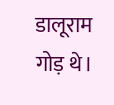डालूराम गोड़ थे।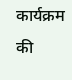कार्यक्रम की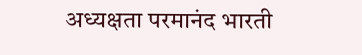अध्यक्षता परमानंद भारती